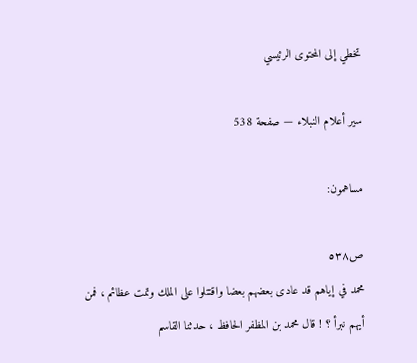تخطي إلى المحتوى الرئيسي

سير أعلام النبلاء — صفحة 538

مساهمون:

ص٥٣٨
محمد في إياهم قد عادى بعضهم بعضا واقتتلوا على الملك وتمت عظائم ، فمن أيهم نبرأ ؟ ! قال محمد بن المظفر الحافظ ، حدثنا القاسم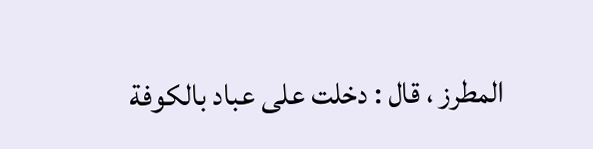المطرز ، قال : دخلت على عباد بالكوفة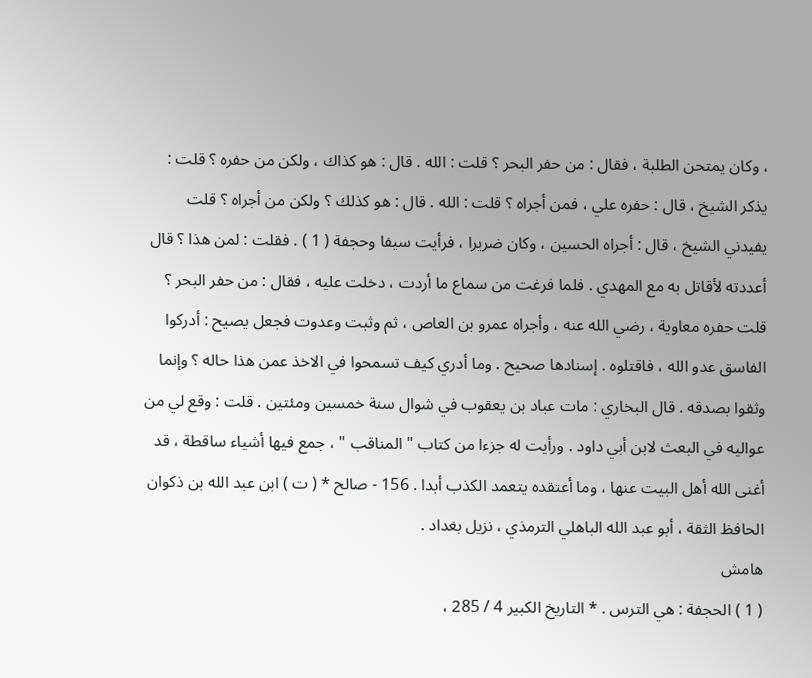، وكان يمتحن الطلبة ، فقال : من حفر البحر ؟ قلت : الله . قال : هو كذاك ، ولكن من حفره ؟ قلت : يذكر الشيخ ، قال : حفره علي ، فمن أجراه ؟ قلت : الله . قال : هو كذلك ؟ ولكن من أجراه ؟ قلت يفيدني الشيخ ، قال : أجراه الحسين ، وكان ضريرا ، فرأيت سيفا وحجفة ( 1 ) . فقلت : لمن هذا ؟ قال أعددته لأقاتل به مع المهدي . فلما فرغت من سماع ما أردت ، دخلت عليه ، فقال : من حفر البحر ؟ قلت حفره معاوية ، رضي الله عنه ، وأجراه عمرو بن العاص ، ثم وثبت وعدوت فجعل يصيح : أدركوا الفاسق عدو الله ، فاقتلوه . إسنادها صحيح . وما أدري كيف تسمحوا في الاخذ عمن هذا حاله ؟ وإنما وثقوا بصدقه . قال البخاري : مات عباد بن يعقوب في شوال سنة خمسين ومئتين . قلت : وقع لي من عواليه في البعث لابن أبي داود . ورأيت له جزءا من كتاب " المناقب " ، جمع فيها أشياء ساقطة ، قد أغنى الله أهل البيت عنها ، وما أعتقده يتعمد الكذب أبدا . 156 - صالح * ( ت ) ابن عبد الله بن ذكوان الحافظ الثقة ، أبو عبد الله الباهلي الترمذي ، نزيل بغداد .
هامش
( 1 ) الحجفة : هي الترس . * التاريخ الكبير 4 / 285 ،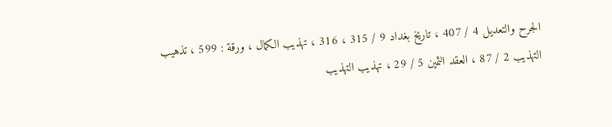الجرح والتعديل 4 / 407 ، تاريخ بغداد 9 / 315 ، 316 ، تهذيب الكمال ، ورقة : 599 ، تذهيب التهذيب 2 / 87 ، العقد الثمين 5 / 29 ، تهذيب التهذيب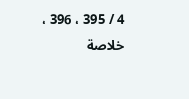4 / 395 ، 396 ، خلاصة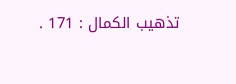تذهيب الكمال : 171 .